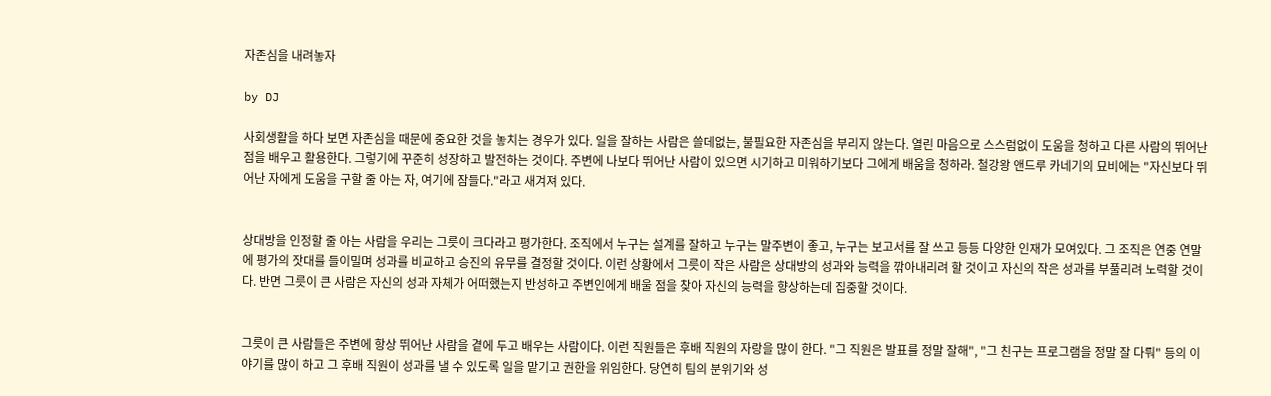자존심을 내려놓자

by DJ

사회생활을 하다 보면 자존심을 때문에 중요한 것을 놓치는 경우가 있다. 일을 잘하는 사람은 쓸데없는, 불필요한 자존심을 부리지 않는다. 열린 마음으로 스스럼없이 도움을 청하고 다른 사람의 뛰어난 점을 배우고 활용한다. 그렇기에 꾸준히 성장하고 발전하는 것이다. 주변에 나보다 뛰어난 사람이 있으면 시기하고 미워하기보다 그에게 배움을 청하라. 철강왕 앤드루 카네기의 묘비에는 "자신보다 뛰어난 자에게 도움을 구할 줄 아는 자, 여기에 잠들다."라고 새겨져 있다.


상대방을 인정할 줄 아는 사람을 우리는 그릇이 크다라고 평가한다. 조직에서 누구는 설계를 잘하고 누구는 말주변이 좋고, 누구는 보고서를 잘 쓰고 등등 다양한 인재가 모여있다. 그 조직은 연중 연말에 평가의 잣대를 들이밀며 성과를 비교하고 승진의 유무를 결정할 것이다. 이런 상황에서 그릇이 작은 사람은 상대방의 성과와 능력을 깎아내리려 할 것이고 자신의 작은 성과를 부풀리려 노력할 것이다. 반면 그릇이 큰 사람은 자신의 성과 자체가 어떠했는지 반성하고 주변인에게 배울 점을 찾아 자신의 능력을 향상하는데 집중할 것이다.


그릇이 큰 사람들은 주변에 항상 뛰어난 사람을 곁에 두고 배우는 사람이다. 이런 직원들은 후배 직원의 자랑을 많이 한다. "그 직원은 발표를 정말 잘해", "그 친구는 프로그램을 정말 잘 다뤄" 등의 이야기를 많이 하고 그 후배 직원이 성과를 낼 수 있도록 일을 맡기고 권한을 위임한다. 당연히 팀의 분위기와 성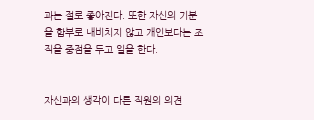과는 절로 좋아진다. 또한 자신의 기분을 함부로 내비치지 않고 개인보다는 조직을 중점을 두고 일을 한다.


자신과의 생각이 다른 직원의 의견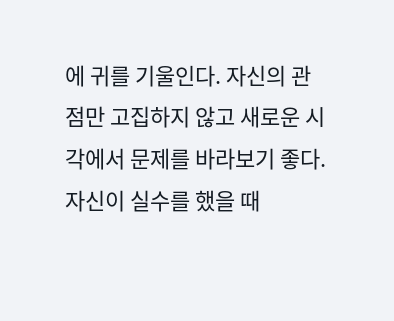에 귀를 기울인다. 자신의 관점만 고집하지 않고 새로운 시각에서 문제를 바라보기 좋다. 자신이 실수를 했을 때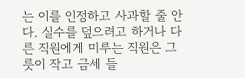는 이를 인정하고 사과할 줄 안다. 실수를 덮으려고 하거나 다른 직원에게 미루는 직원은 그릇이 작고 금세 들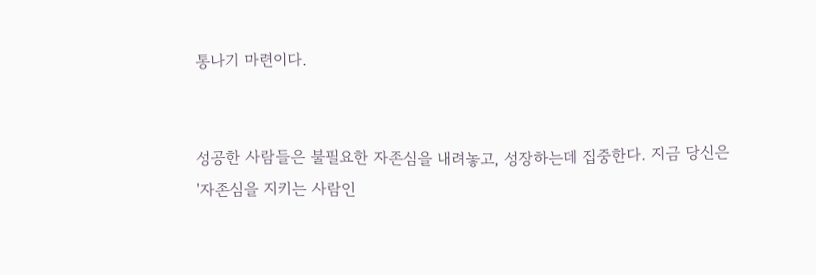통나기 마련이다.


성공한 사람들은 불필요한 자존심을 내려놓고, 성장하는데 집중한다. 지금 당신은 '자존심을 지키는 사람인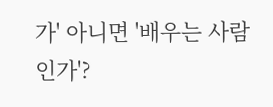가' 아니면 '배우는 사람인가'?